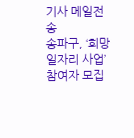기사 메일전송
송파구, ‘희망일자리 사업’ 참여자 모집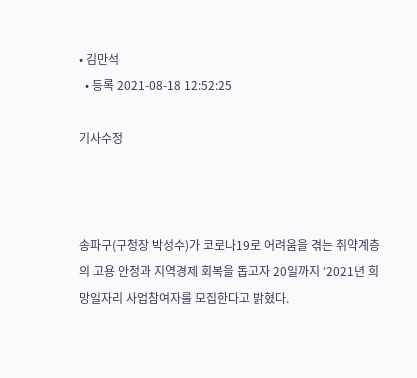• 김만석
  • 등록 2021-08-18 12:52:25

기사수정



송파구(구청장 박성수)가 코로나19로 어려움을 겪는 취약계층의 고용 안정과 지역경제 회복을 돕고자 20일까지 ‘2021년 희망일자리 사업참여자를 모집한다고 밝혔다.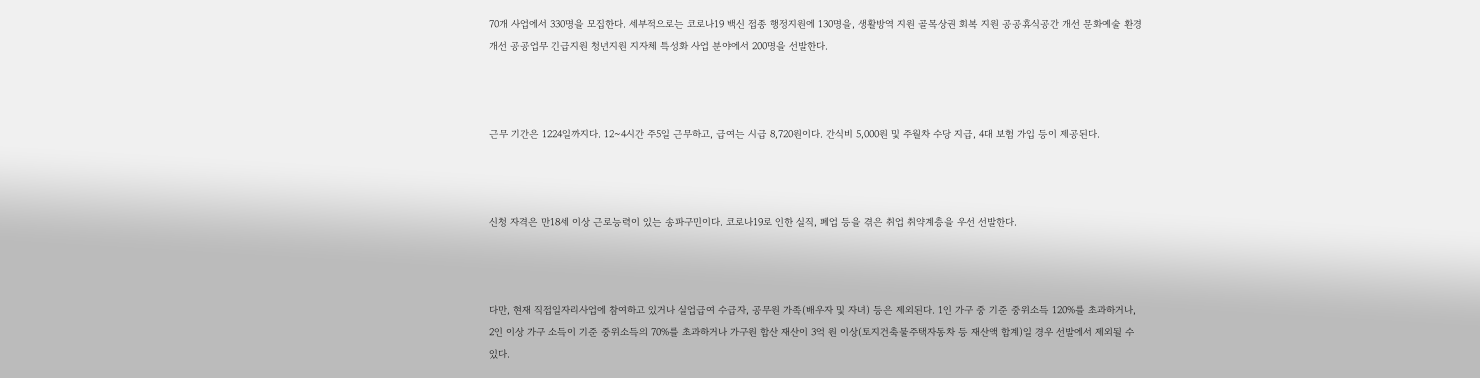70개 사업에서 330명을 모집한다. 세부적으로는 코로나19 백신 접종 행정지원에 130명을, 생활방역 지원 골목상권 회복 지원 공공휴식공간 개선 문화예술 환경 개선 공공업무 긴급지원 청년지원 지자체 특성화 사업 분야에서 200명을 선발한다.



근무 기간은 1224일까지다. 12~4시간 주5일 근무하고, 급여는 시급 8,720원이다. 간식비 5,000원 및 주월차 수당 지급, 4대 보험 가입 등이 제공된다.



신청 자격은 만18세 이상 근로능력이 있는 송파구민이다. 코로나19로 인한 실직, 폐업 등을 겪은 취업 취약계층을 우선 선발한다.



다만, 현재 직접일자리사업에 참여하고 있거나 실업급여 수급자, 공무원 가족(배우자 및 자녀) 등은 제외된다. 1인 가구 중 기준 중위소득 120%를 초과하거나, 2인 이상 가구 소득이 기준 중위소득의 70%를 초과하거나 가구원 합산 재산이 3억 원 이상(토지건축물주택자동차 등 재산액 합계)일 경우 선발에서 제외될 수 있다.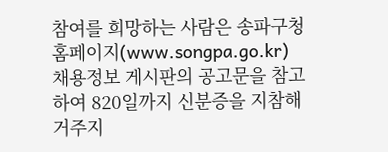참여를 희망하는 사람은 송파구청 홈페이지(www.songpa.go.kr) 채용정보 게시판의 공고문을 참고하여 820일까지 신분증을 지참해 거주지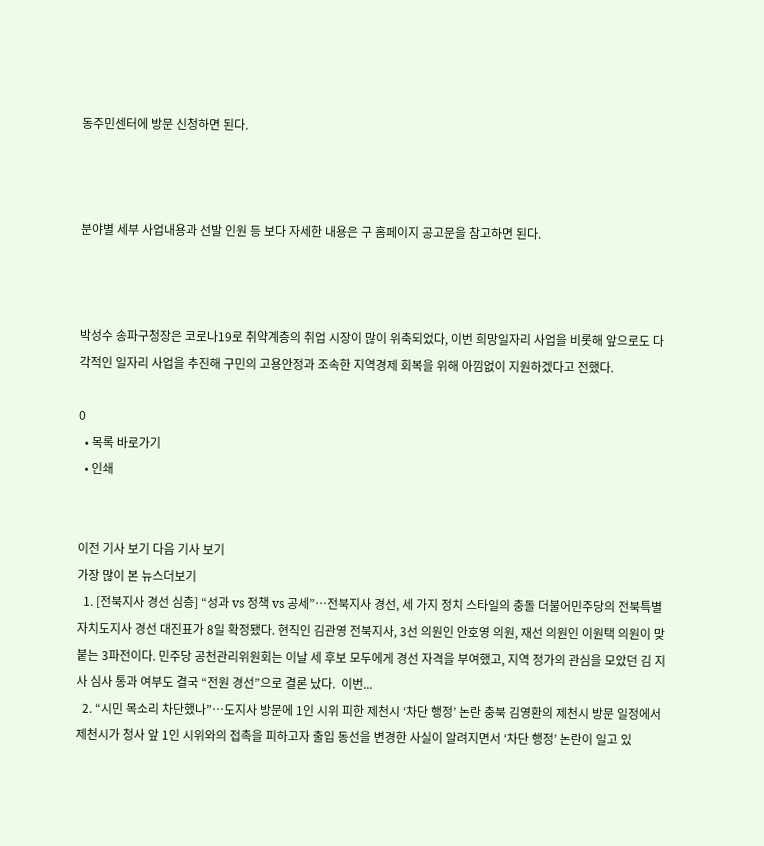동주민센터에 방문 신청하면 된다.



분야별 세부 사업내용과 선발 인원 등 보다 자세한 내용은 구 홈페이지 공고문을 참고하면 된다.



박성수 송파구청장은 코로나19로 취약계층의 취업 시장이 많이 위축되었다, 이번 희망일자리 사업을 비롯해 앞으로도 다각적인 일자리 사업을 추진해 구민의 고용안정과 조속한 지역경제 회복을 위해 아낌없이 지원하겠다고 전했다.

0
  • 목록 바로가기
  • 인쇄


이전 기사 보기 다음 기사 보기
가장 많이 본 뉴스더보기
  1. [전북지사 경선 심층] “성과 vs 정책 vs 공세”…전북지사 경선, 세 가지 정치 스타일의 충돌 더불어민주당의 전북특별자치도지사 경선 대진표가 8일 확정됐다. 현직인 김관영 전북지사, 3선 의원인 안호영 의원, 재선 의원인 이원택 의원이 맞붙는 3파전이다. 민주당 공천관리위원회는 이날 세 후보 모두에게 경선 자격을 부여했고, 지역 정가의 관심을 모았던 김 지사 심사 통과 여부도 결국 “전원 경선”으로 결론 났다.  이번...
  2. “시민 목소리 차단했나”…도지사 방문에 1인 시위 피한 제천시 ‘차단 행정’ 논란 충북 김영환의 제천시 방문 일정에서 제천시가 청사 앞 1인 시위와의 접촉을 피하고자 출입 동선을 변경한 사실이 알려지면서 ‘차단 행정’ 논란이 일고 있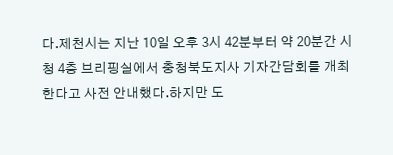다.제천시는 지난 10일 오후 3시 42분부터 약 20분간 시청 4층 브리핑실에서 충청북도지사 기자간담회를 개최한다고 사전 안내했다.하지만 도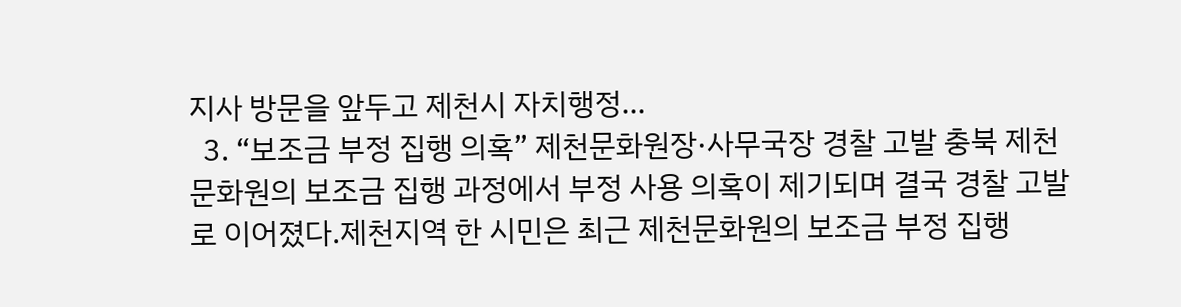지사 방문을 앞두고 제천시 자치행정...
  3. “보조금 부정 집행 의혹” 제천문화원장·사무국장 경찰 고발 충북 제천문화원의 보조금 집행 과정에서 부정 사용 의혹이 제기되며 결국 경찰 고발로 이어졌다.제천지역 한 시민은 최근 제천문화원의 보조금 부정 집행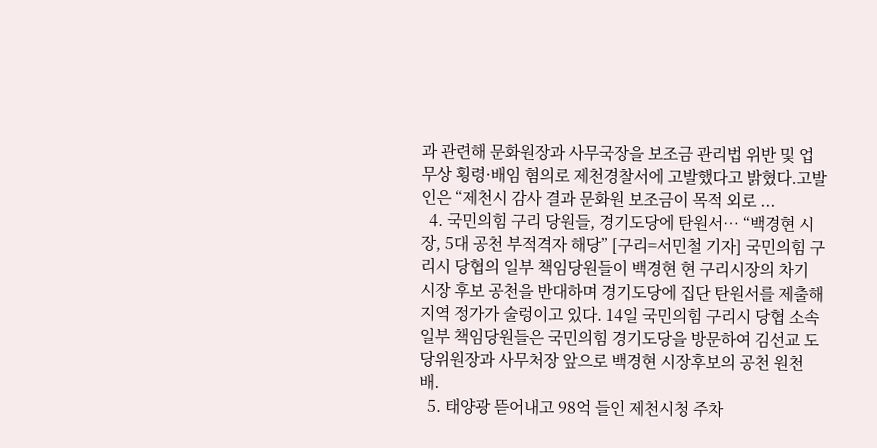과 관련해 문화원장과 사무국장을 보조금 관리법 위반 및 업무상 횡령·배임 혐의로 제천경찰서에 고발했다고 밝혔다.고발인은 “제천시 감사 결과 문화원 보조금이 목적 외로 ...
  4. 국민의힘 구리 당원들, 경기도당에 탄원서… “백경현 시장, 5대 공천 부적격자 해당” [구리=서민철 기자] 국민의힘 구리시 당협의 일부 책임당원들이 백경현 현 구리시장의 차기 시장 후보 공천을 반대하며 경기도당에 집단 탄원서를 제출해 지역 정가가 술렁이고 있다. 14일 국민의힘 구리시 당협 소속 일부 책임당원들은 국민의힘 경기도당을 방문하여 김선교 도당위원장과 사무처장 앞으로 백경현 시장후보의 공천 원천 배.
  5. 태양광 뜯어내고 98억 들인 제천시청 주차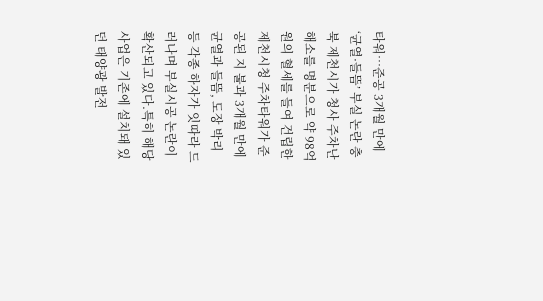타워…준공 3개월 만에 ‘균열·들뜸’ 부실 논란 충북 제천시가 청사 주차난 해소를 명분으로 약 98억 원의 혈세를 들여 건립한 제천시청 주차타워가 준공된 지 불과 3개월 만에 균열과 들뜸, 도장 박리 등 각종 하자가 잇따라 드러나며 부실시공 논란이 확산되고 있다.특히 해당 사업은 기존에 설치돼 있던 태양광 발전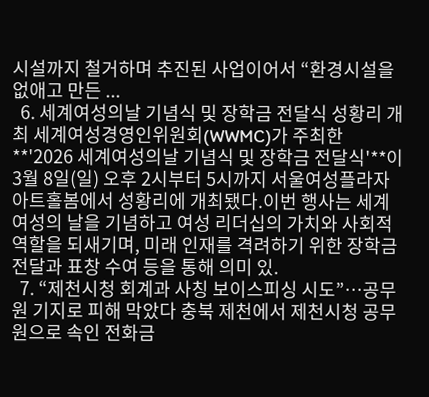시설까지 철거하며 추진된 사업이어서 “환경시설을 없애고 만든 ...
  6. 세계여성의날 기념식 및 장학금 전달식 성황리 개최 세계여성경영인위원회(WWMC)가 주최한 **'2026 세계여성의날 기념식 및 장학금 전달식'**이 3월 8일(일) 오후 2시부터 5시까지 서울여성플라자 아트홀봄에서 성황리에 개최됐다.이번 행사는 세계 여성의 날을 기념하고 여성 리더십의 가치와 사회적 역할을 되새기며, 미래 인재를 격려하기 위한 장학금 전달과 표창 수여 등을 통해 의미 있.
  7. “제천시청 회계과 사칭 보이스피싱 시도”…공무원 기지로 피해 막았다 충북 제천에서 제천시청 공무원으로 속인 전화금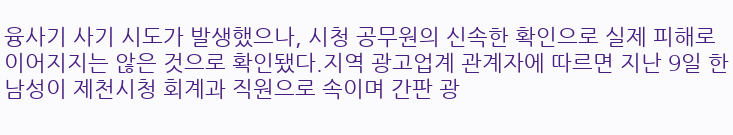융사기 사기 시도가 발생했으나, 시청 공무원의 신속한 확인으로 실제 피해로 이어지지는 않은 것으로 확인됐다.지역 광고업계 관계자에 따르면 지난 9일 한 남성이 제천시청 회계과 직원으로 속이며 간판 광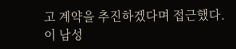고 계약을 추진하겠다며 접근했다.이 남성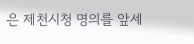은 제천시청 명의를 앞세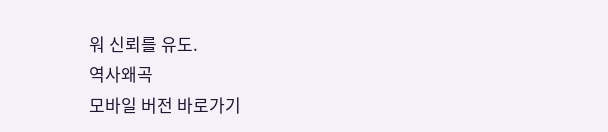워 신뢰를 유도.
역사왜곡
모바일 버전 바로가기